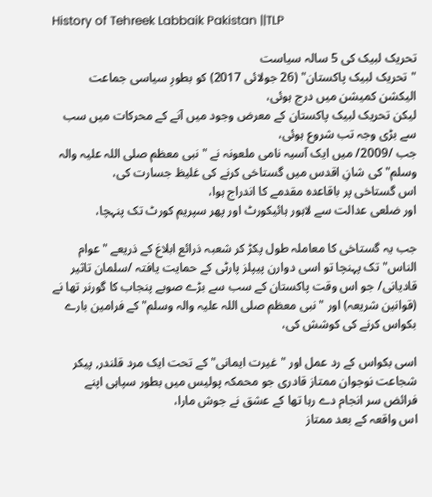History of Tehreek Labbaik Pakistan ||TLP

تحریک لبیک کی 5 سالہ سیاست
"تحریک لبیک پاکستان" (26 جولائی 2017) کو بطورِ سیاسی جماعت الیکشن کمیشن میں درج ہوئی،
لیکن تحریک لبیک پاکستان کے معرض وجود میں آنے کے محرکات میں سب سے بڑی وجہ تب شروع ہوئی،
جب /2009/ میں ایک آسیہ نامی ملعونہ نے "نبی معظم صلی اللہ علیہ والہ وسلم" کی شانِ اقدس میں گستاخی کرنے کی غلیظ جسارت کی،
اس گستاخی پر باقاعدہ مقدمے کا اندراج ہوا،
اور ضلعی عدالت سے لاہور ہائیکورٹ اور پھر سپریم کورٹ تک پنہچا،

جب یہ گستاخی کا معاملہ طول پکڑ کر شعبہ ذرائع ابلاغ کے ذریعے "عوام الناس" تک پہنچا تو اسی دوارن پیپلز پارٹی کے حمایت یافتہ /سلمان تاثیر قادیانی/ جو اس وقت پاکستان کے سب سے بڑے صوبے پنجاب کا گورنر تھا نے (قوانین شریعہ) اور "نبی معظم صلی اللہ علیہ والہ وسلم" کے فرامین بارے بکواس کرنے کی کوشش کی،

اسی بکواس کے رد عمل اور "غیرت ایمانی" کے تحت ایک مرد قلندر, پیکر شجاعت نوجوان ممتاز قادری جو محمکہ پولیس میں بطور سپاہی اپنے فرائض سر انجام دے رہا تھا کے عشق نے جوش مارا،
اس واقعہ کے بعد ممتاز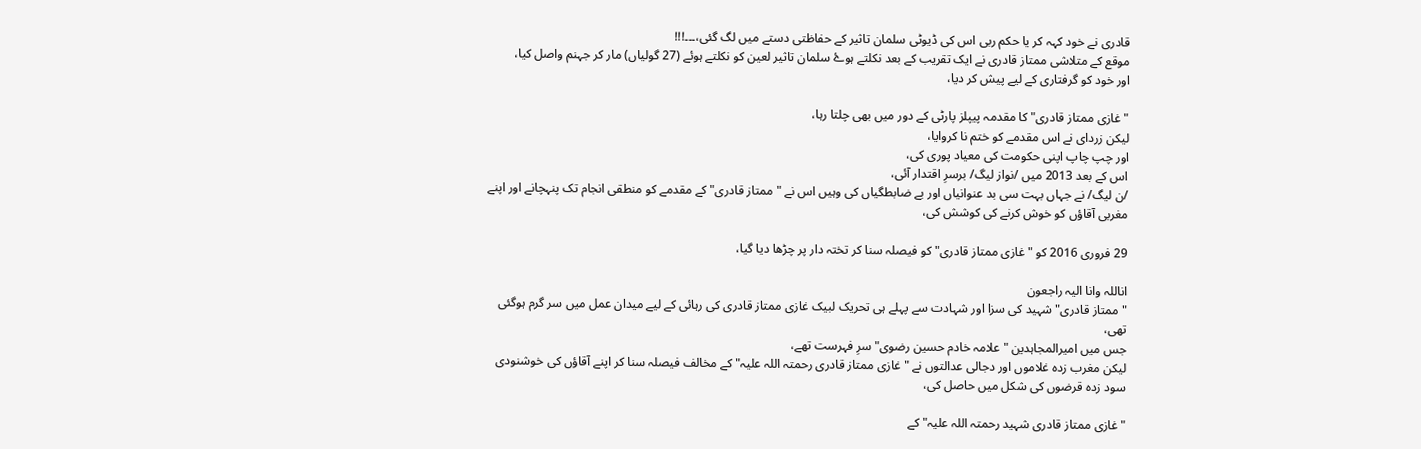قادری نے خود کہہ کر یا حکم ربی اس کی ڈیوٹی سلمان تاثیر کے حفاظتی دستے میں لگ گئی،۔۔۔!!!
موقع کے متلاشی ممتاز قادری نے ایک تقریب کے بعد نکلتے ہوۓ سلمان تاثیر لعین کو نکلتے ہوئے (27 گولیاں) مار کر جہنم واصل کیا،
اور خود کو گرفتاری کے لیے پیش کر دیا،

"غازی ممتاز قادری" کا مقدمہ پیپلز پارٹی کے دور میں بھی چلتا رہا،
لیکن زردای نے اس مقدمے کو ختم نا کروایا،
اور چپ چاپ اپنی حکومت کی معیاد پوری کی،
اس کے بعد 2013 میں /نواز لیگ/ برسرِ اقتدار آئی،
/ن لیگ/ نے جہاں بہت سی بد عنوانیاں اور بے ضابطگیاں کی وہیں اس نے "ممتاز قادری" کے مقدمے کو منطقی انجام تک پنہچانے اور اپنے مغربی آقاؤں کو خوش کرنے کی کوشش کی،

29 فروری 2016 کو "غازی ممتاز قادری" کو فیصلہ سنا کر تختہ دار پر چڑھا دیا گیا،

اناللہ وانا الیہ راجعون
"ممتاز قادری" شہید کی سزا اور شہادت سے پہلے ہی تحریک لبیک غازی ممتاز قادری کی رہائی کے لیے میدان عمل میں سر گرم ہوگئی تھی،
جس میں امیرالمجاہدین "علامہ خادم حسین رضوی" سرِ فہرست تھے،
لیکن مغرب زدہ غلاموں اور دجالی عدالتوں نے "غازی ممتاز قادری رحمتہ اللہ علیہ" کے مخالف فیصلہ سنا کر اپنے آقاؤں کی خوشنودی سود زدہ قرضوں کی شکل میں حاصل کی،

"غازی ممتاز قادری شہید رحمتہ اللہ علیہ" کے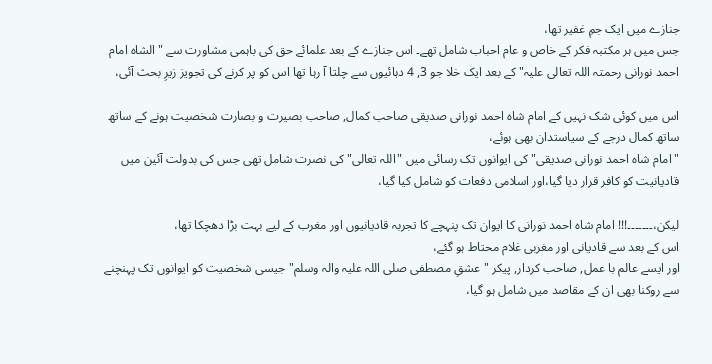جنازے میں ایک جمِ غفیر تھا،
جس میں ہر مکتبہ فکر کے خاص و عام احباب شامل تھے۔ اس جنازے کے بعد علمائے حق کی باہمی مشاورت سے "الشاہ امام احمد نورانی رحمتہ اللہ تعالی علیہ" کے بعد ایک خلا جو 3, 4 دہائیوں سے چلتا آ رہا تھا اس کو پر کرنے کی تجویز زیرِ بحث آئی،

اس میں کوئی شک نہیں کے امام شاہ احمد نورانی صدیقی صاحب کمال, صاحب بصیرت و بصارت شخصیت ہونے کے ساتھ ساتھ کمال درجے کے سیاستدان بھی ہوئے،
"امام شاہ احمد نورانی صدیقی" کی ایوانوں تک رسائی میں "اللہ تعالی" کی نصرت شامل تھی جس کی بدولت آئین میں قادیانیت کو کافر قرار دیا گیا،اور اسلامی دفعات کو شامل کیا گیا،

لیکن،۔۔۔۔۔۔۔!!! امام شاہ احمد نورانی کا ایوان تک پنہچے کا تجربہ قادیانیوں اور مغرب کے لیے بہت بڑا دھچکا تھا،
اس کے بعد سے قادیانی اور مغربی غلام محتاط ہو گئے،
اور ایسے عالم با عمل, صاحب کردار, پیکر "عشقِ مصطفی صلی اللہ علیہ والہ وسلم" جیسی شخصیت کو ایوانوں تک پہنچنے سے روکنا بھی ان کے مقاصد میں شامل ہو گیا،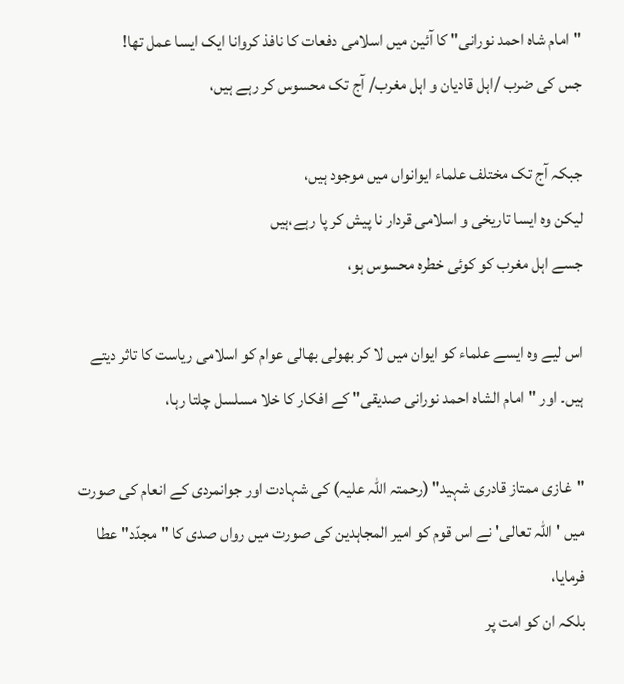"امام شاہ احمد نورانی" کا آئین میں اسلامی دفعات کا نافذ کروانا ایک ایسا عمل تھا!
جس کی ضرب /اہل قادیان و اہل مغرب/ آج تک محسوس کر رہے ہیں،

جبکہ آج تک مختلف علماء ایوانواں میں موجود ہیں،
لیکن وہ ایسا تاریخی و اسلامی قردار نا پیش کر پا رہے،ہیں
جسے اہل مغرب کو کوئی خطرہ محسوس ہو،

اس لیے وہ ایسے علماء کو ایوان میں لا کر بھولی بھالی عوام کو اسلامی ریاست کا تاثر دیتے ہیں۔ اور "امام الشاہ احمد نورانی صدیقی" کے افکار کا خلا مسلسل چلتا رہا،

"غازی ممتاز قادری شہید" (رحمتہ اللہ علیہ) کی شہادت اور جوانمردی کے انعام کی صورت میں 'اللہ تعالی' نے اس قوم کو امیر المجاہدین کی صورت میں رواں صدی کا "مجدّد" عطا فرمایا،
بلکہ ان کو امت پر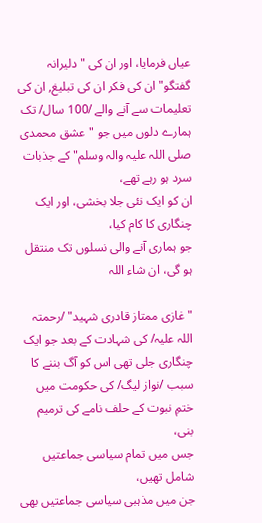عیاں فرمایا، اور ان کی "دلیرانہ گفتگو" ان کی فکر ان کی تبلیغ, ان کی تعلیمات سے آنے والے /100 سال/ تک ہمارے دلوں میں جو "عشق محمدی صلی اللہ علیہ والہ وسلم" کے جذبات سرد ہو رہے تھے،
ان کو ایک نئی جلا بخشی، اور ایک چنگاری کا کام کیا،
جو ہماری آنے والی نسلوں تک منتقل ہو گی، ان شاء اللہ

"غازی ممتاز قادری شہید" /رحمتہ اللہ علیہ/ کی شہادت کے بعد جو ایک چنگاری جلی تھی اس کو آگ بننے کا سبب /نواز لیگ/ کی حکومت میں ختمِ نبوت کے حلف نامے کی ترمیم بنی،
جس میں تمام سیاسی جماعتیں شامل تھیں،
جن میں مذہبی سیاسی جماعتیں بھی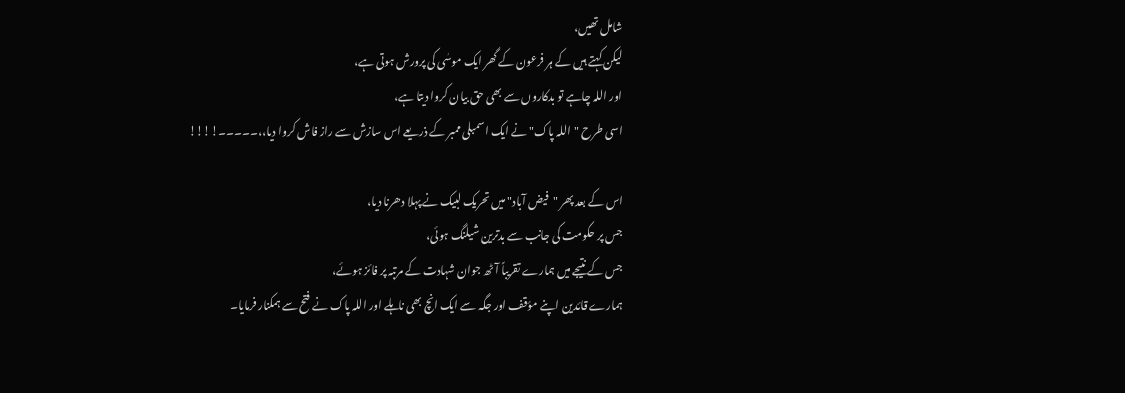شامل تھیں،
لیکن کہتے ہیں کے ہر فرعون کے گھر ایک موسٰی کی پرورش ہوتی ہے،
اور اللہ چاہے تو بدکاروں سے بھی حق بیان کروا دیتا ہے،
اسی طرح "اللہ پاک" نے ایک اسمبلی ممبر کے ذریعے اس سازش سے راز فاش کروا دیا،،۔۔۔۔۔!!!!

اس کے بعد پھر "فیض آباد" میں تحریک لبیک نے پہلا دھرنا دیا،
جس پر حکومت کی جانب سے بدترین شیلنگ ہوئی،
جس کے نتیجے میں ہمارے تقریباً آٹھ جوان شہادت کے مرتبہ پر فائز ہوئے،
ہمارے قائدین اپنے مؤقف اور جگہ سے ایک انچ بھی نا ہلے اور اللہ پاک نے فتح سے ہمکنار فرمایا۔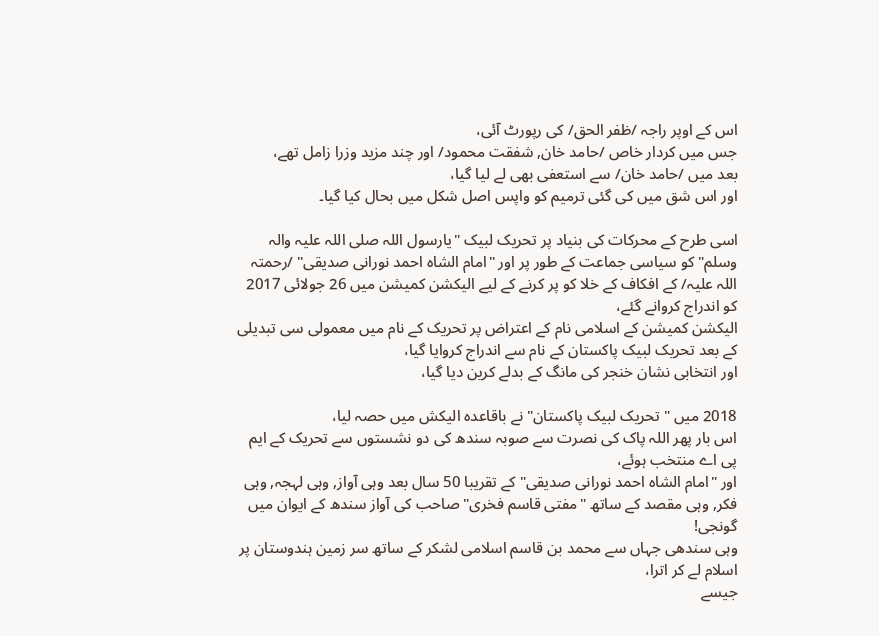اس کے اوپر راجہ /ظفر الحق/ کی رپورٹ آئی،
جس میں کردار خاص /حامد خان, شفقت محمود/ اور چند مزید وزرا زامل تھے،
بعد میں /حامد خان/ سے استعفی بھی لے لیا گیا،
اور اس شق میں کی گئی ترمیم کو واپس اصل شکل میں بحال کیا گیا۔

اسی طرح کے محرکات کی بنیاد پر تحریک لبیک "یارسول اللہ صلی اللہ علیہ والہ وسلم" کو سیاسی جماعت کے طور پر اور "امام الشاہ احمد نورانی صدیقی" /رحمتہ اللہ علیہ/ کے افکاف کے خلا کو پر کرنے کے لیے الیکشن کمیشن میں 26 جولائی 2017 کو اندراج کروانے گئے،
الیکشن کمیشن کے اسلامی نام کے اعتراض پر تحریک کے نام میں معمولی سی تبدیلی کے بعد تحریک لبیک پاکستان کے نام سے اندراج کروایا گیا،
اور انتخابی نشان خنجر کی مانگ کے بدلے کرین دیا گیا،

2018 میں "تحریک لبیک پاکستان" نے باقاعدہ الیکش میں حصہ لیا،
اس بار پھر اللہ پاک کی نصرت سے صوبہ سندھ کی دو نشستوں سے تحریک کے ایم پی اے منتخب ہوئے،
اور "امام الشاہ احمد نورانی صدیقی" کے تقریبا 50 سال بعد وہی آواز, وہی لہجہ, وہی فکر, وہی مقصد کے ساتھ "مفتی قاسم فخری" صاحب کی آواز سندھ کے ایوان میں گونجی!
وہی سندھی جہاں سے محمد بن قاسم اسلامی لشکر کے ساتھ سر زمین ہندوستان پر اسلام لے کر اترا،
جیسے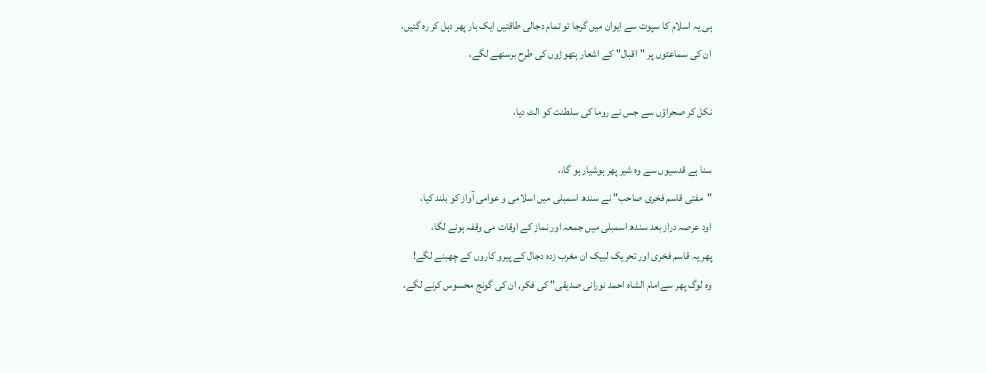ہی یہ اسلام کا سپوت سے ایوان میں گرجا تو تمام دجالی طاقتیں ایک بار پھر دہل کر رہ گئیں،
ان کی سماعتوں پر "اقبال" کے اشعار ہتھوڑوں کی طرح برسنھے لگے،

نکل کر صحراؤں سے جس نے روما کی سلطنت کو الٹ دیا،

سنا ہے قدسیوں سے وہ شیر پھر ہوشیار ہو گا،،
"مفتی قاسم فخری صاحب" نے سندھ اسمبلی میں اسلامی و عوامی آواز کو بلند کیا،
اود عرصہ دراز بعد سندھ اسمبلی میں جمعہ اور نماز کے اوقات می وقفہ ہونے لگا،
پھر یہ قاسم فخری اور تحریک لبیک ان مغرب زدہ دجال کے پیرو کاروں کے چھبنے لگے!
وہ لوگ پھر سےامام الشاہ احمد نورانی صدیقی" کی فکر, ان کی گونج محسوس کرنے لگے،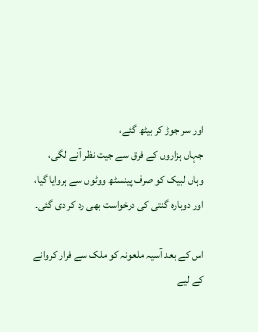اور سر جوڑ کر بیٹھ گئے،
جہاں ہزاروں کے فرق سے جیت نظر آنے لگی،
وہاں لبیک کو صرف پینسٹھ ووٹوں سے ہروایا گیا،
اور دوبارہ گنتی کی درخواست بھی رد کر دی گئی۔

اس کے بعد آسیہ ملعونہ کو ملک سے فرار کروانے کے لیے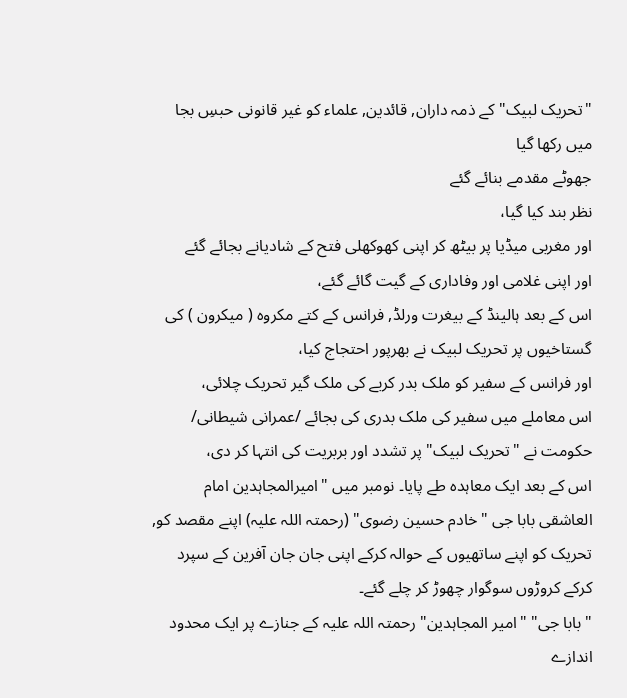"تحریک لبیک" کے ذمہ داران, قائدین, علماء کو غیر قانونی حبسِ بجا میں رکھا گیا
جھوٹے مقدمے بنائے گئے
نظر بند کیا گیا،
اور مغربی میڈیا پر بیٹھ کر اپنی کھوکھلی فتح کے شادیانے بجائے گئے
اور اپنی غلامی اور وفاداری کے گیت گائے گئے،
اس کے بعد ہالینڈ کے بیغرت ورلڈ, فرانس کے کتے مکروہ ( میکرون ) کی گستاخیوں پر تحریک لبیک نے بھرپور احتجاج کیا،
اور فرانس کے سفیر کو ملک بدر کربے کی ملک گیر تحریک چلائی،
اس معاملے میں سفیر کی ملک بدری کی بجائے /عمرانی شیطانی/ حکومت نے "تحریک لبیک" پر تشدد اور بربریت کی انتہا کر دی،
اس کے بعد ایک معاہدہ طے پایا۔ نومبر میں "امیرالمجاہدین امام العاشقی بابا جی "خادم حسین رضوی" (رحمتہ اللہ علیہ) اپنے مقصد کو, تحریک کو اپنے ساتھیوں کے حوالہ کرکے اپنی جان جان آفرین کے سپرد کرکے کروڑوں سوگوار چھوڑ کر چلے گئے۔
"بابا جی" "امیر المجاہدین" رحمتہ اللہ علیہ کے جنازے پر ایک محدود اندازے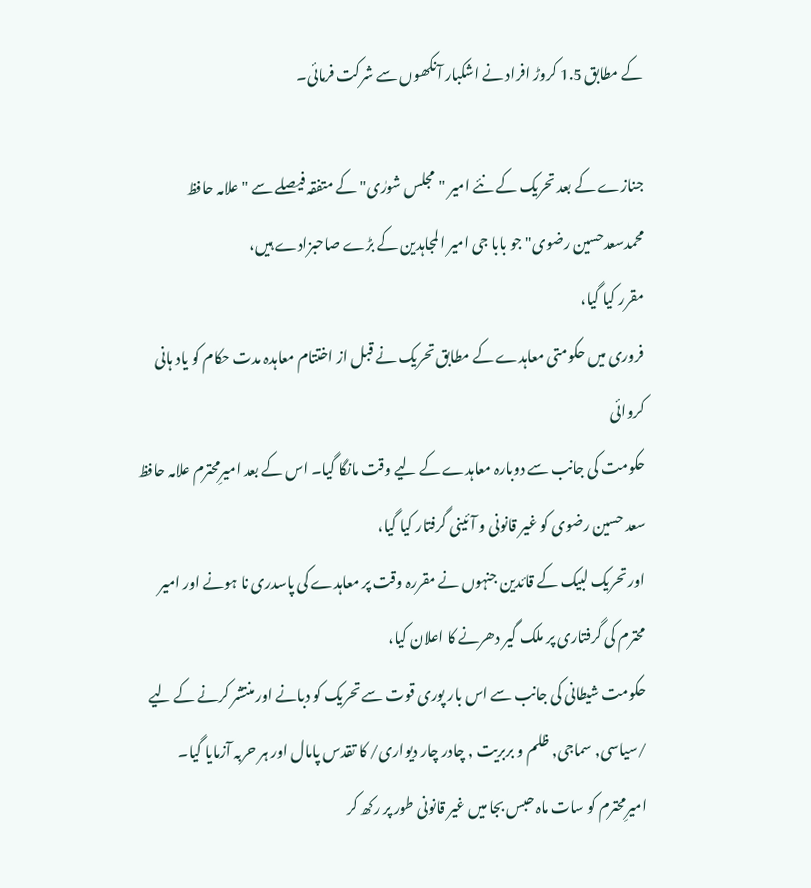کے مطابق 1.5 کروڑ افراد نے اشکبار آنکھوں سے شرکت فرمائی۔

جنازے کے بعد تحریک کے نئے امیر "مجلس شورٰی" کے متفقہ فیصلے سے "علامہ حافظ محمدسعدحسین رضوی" جو بابا جی امیر المجاہدین کے بڑے صاحبزادے ہیں،
مقرر کیا گیا،
فروری میں حکومتی معاہدے کے مطابق تحریک نے قبل از اختتام معاہدہ مدت حکام کو یاد ہانی کروائی
حکومت کی جانب سے دوبارہ معاہدے کے لیے وقت مانگا گیا۔ اس کے بعد امیرِمحترم علامہ حافظ سعد حسین رضوی کو غیر قانونی و آئینی گرفتار کیا گیا،
اور تحریک لبیک کے قائدین جنہوں نے مقررہ وقت پر معاہدے کی پاسدری نا ہونے اور امیر محترم کی گرفتاری پر ملک گیر دھرنے کا اعلان کیا،
حکومت شیطانی کی جانب سے اس بار پوری قوت سے تحریک کو دبانے اور منتشر کرنے کے لیے /سیاسی, سماجی, ظلم و بربریت , چادر چار دیواری/ کا تقدس پامال اور ہر حربہ آزمایا گیا۔
امیرِمحترم کو سات ماہ حبس بجا میں غیر قانونی طور پر رکھ کر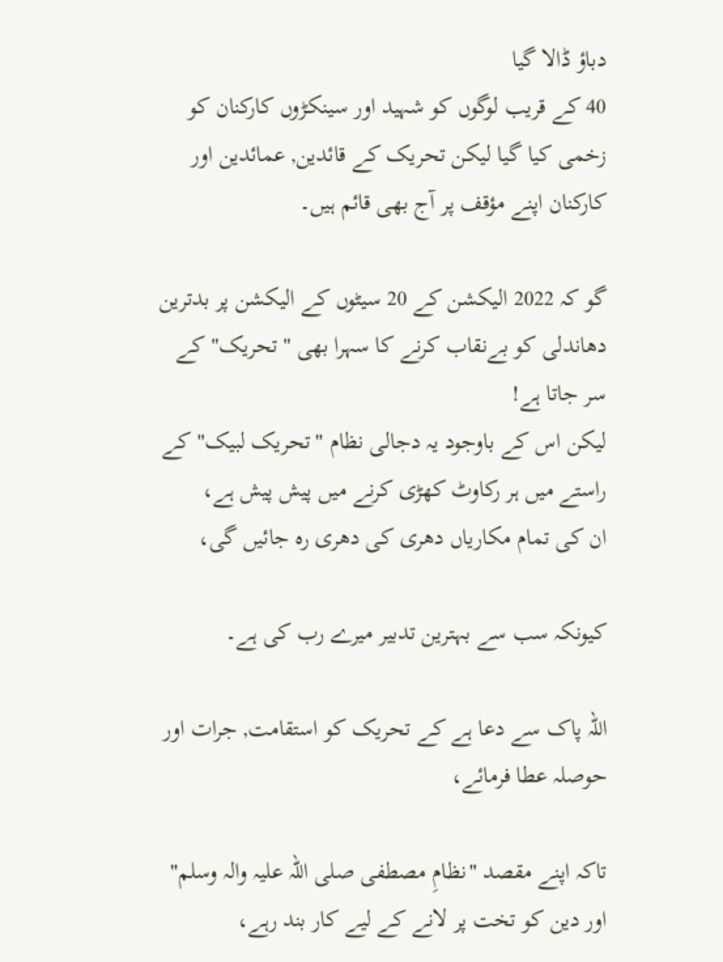دباؤ ڈالا گیا
40 کے قریب لوگوں کو شہید اور سینکڑوں کارکنان کو زخمی کیا گیا لیکن تحریک کے قائدین, عمائدین اور کارکنان اپنے مؤقف پر آج بھی قائم ہیں۔

گو کہ 2022 الیکشن کے 20 سیٹوں کے الیکشن پر بدترین دھاندلی کو بےنقاب کرنے کا سہرا بھی "تحریک" کے سر جاتا ہے!
لیکن اس کے باوجود یہ دجالی نظام "تحریک لبیک" کے راستے میں ہر رکاوٹ کھڑی کرنے میں پیش پیش ہے،
ان کی تمام مکاریاں دھری کی دھری رہ جائیں گی،

کیونکہ سب سے بہترین تدبیر میرے رب کی ہے۔

اللہ پاک سے دعا ہے کے تحریک کو استقامت, جرات اور حوصلہ عطا فرمائے،

تاکہ اپنے مقصد "نظامِ مصطفی صلی اللہ علیہ والہ وسلم" اور دین کو تخت پر لانے کے لیے کار بند رہے،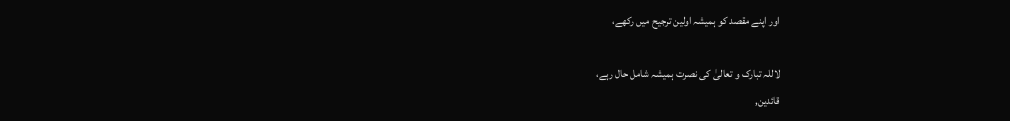اور اپنے مقصد کو ہمیشہ اولین ترجیح میں رکھے،

لاللہ تبارک و تعالیٰ کی نصرت ہمیشہ شامل حال رہے،
قائدین,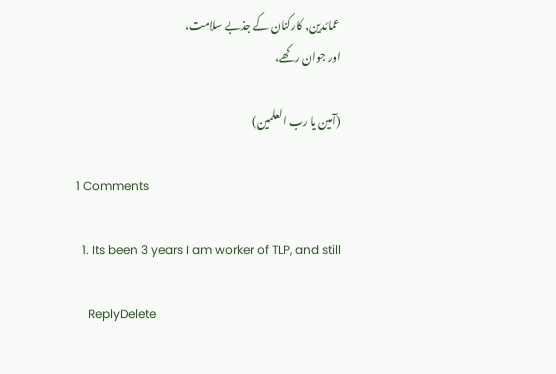عمائدین, کارکنان کے جذبے سلامت،
اور جوان رکھے،

(آمین یا رب العلمین)

1 Comments

  1. Its been 3 years I am worker of TLP, and still

    ReplyDelete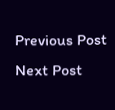Previous Post Next Post